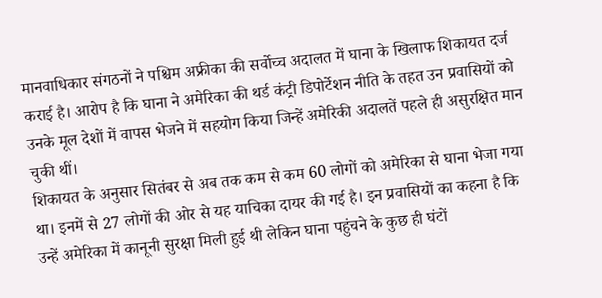मानवाधिकार संगठनों ने पश्चिम अफ्रीका की सर्वोच्च अदालत में घाना के खिलाफ शिकायत दर्ज कराई है। आरोप है कि घाना ने अमेरिका की थर्ड कंट्री डिपोर्टेशन नीति के तहत उन प्रवासियों को उनके मूल देशों में वापस भेजने में सहयोग किया जिन्हें अमेरिकी अदालतें पहले ही असुरक्षित मान चुकी थीं।
शिकायत के अनुसार सितंबर से अब तक कम से कम 60 लोगों को अमेरिका से घाना भेजा गया था। इनमें से 27 लोगों की ओर से यह याचिका दायर की गई है। इन प्रवासियों का कहना है कि उन्हें अमेरिका में कानूनी सुरक्षा मिली हुई थी लेकिन घाना पहुंचने के कुछ ही घंटों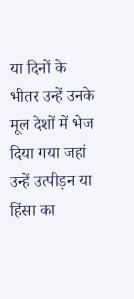या दिनों के भीतर उन्हें उनके मूल देशों में भेज दिया गया जहां उन्हें उत्पीड़न या हिंसा का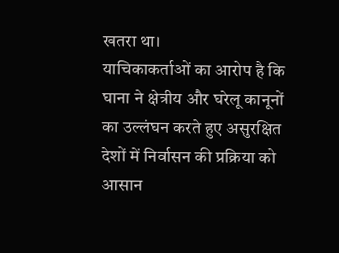खतरा था।
याचिकाकर्ताओं का आरोप है कि घाना ने क्षेत्रीय और घरेलू कानूनों का उल्लंघन करते हुए असुरक्षित देशों में निर्वासन की प्रक्रिया को आसान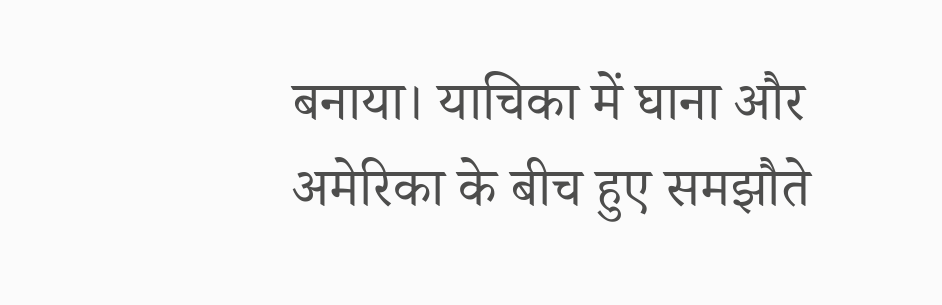बनाया। याचिका में घाना और अमेरिका के बीच हुए समझौते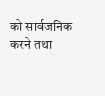को सार्वजनिक करने तथा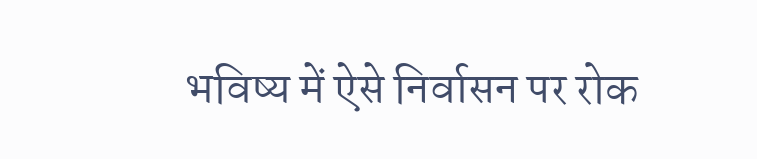भविष्य में ऐसे निर्वासन पर रोक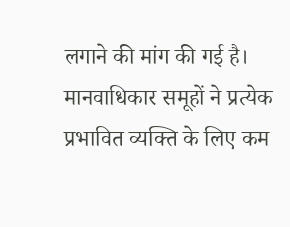लगाने की मांग की गई है।
मानवाधिकार समूहों ने प्रत्येक प्रभावित व्यक्ति के लिए कम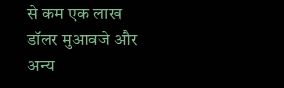से कम एक लाख डॉलर मुआवजे और अन्य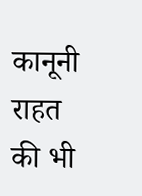कानूनी राहत की भी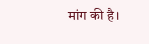मांग की है।